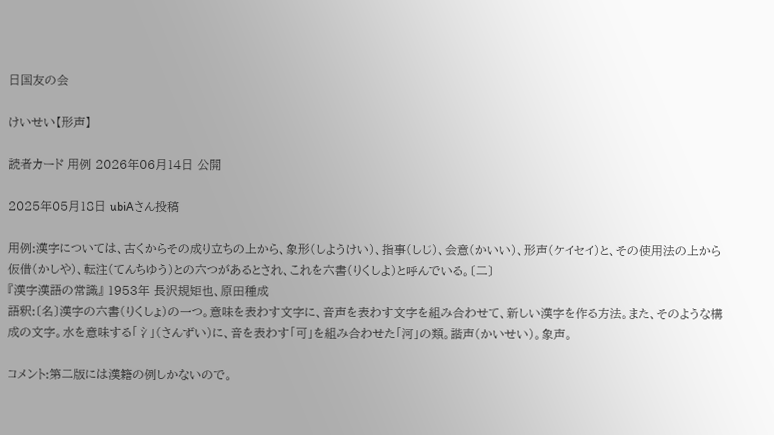日国友の会

けいせい【形声】

読者カード 用例 2026年06月14日 公開

2025年05月18日 ubiAさん投稿

用例:漢字については、古くからその成り立ちの上から、象形(しようけい)、指事(しじ)、会意(かいい)、形声(ケイセイ)と、その使用法の上から仮借(かしや)、転注(てんちゆう)との六つがあるとされ、これを六書(りくしよ)と呼んでいる。〔二〕
『漢字漢語の常識』 1953年 長沢規矩也、原田種成
語釈:〔名〕漢字の六書(りくしょ)の一つ。意味を表わす文字に、音声を表わす文字を組み合わせて、新しい漢字を作る方法。また、そのような構成の文字。水を意味する「氵」(さんずい)に、音を表わす「可」を組み合わせた「河」の類。諧声(かいせい)。象声。

コメント:第二版には漢籍の例しかないので。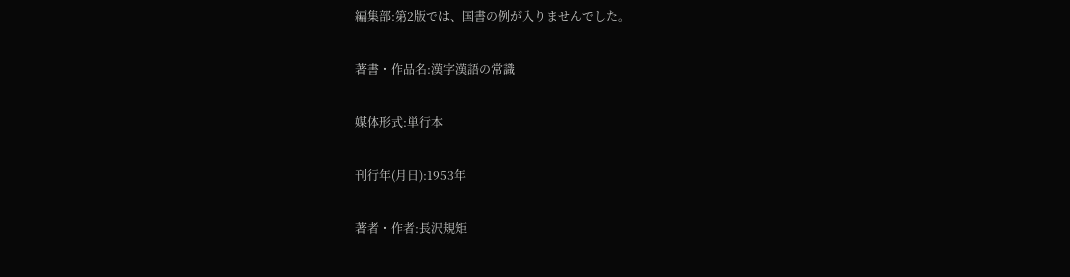編集部:第2版では、国書の例が入りませんでした。

著書・作品名:漢字漢語の常識

媒体形式:単行本

刊行年(月日):1953年

著者・作者:長沢規矩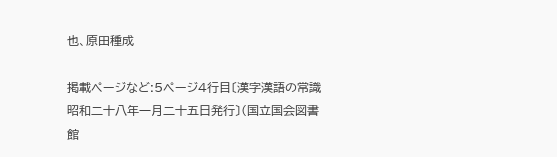也、原田種成

掲載ページなど:5ページ4行目〔漢字漢語の常識 昭和二十八年一月二十五日発行〕(国立国会図書館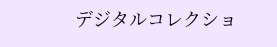デジタルコレクショ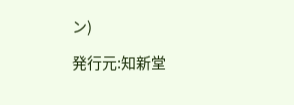ン)

発行元:知新堂